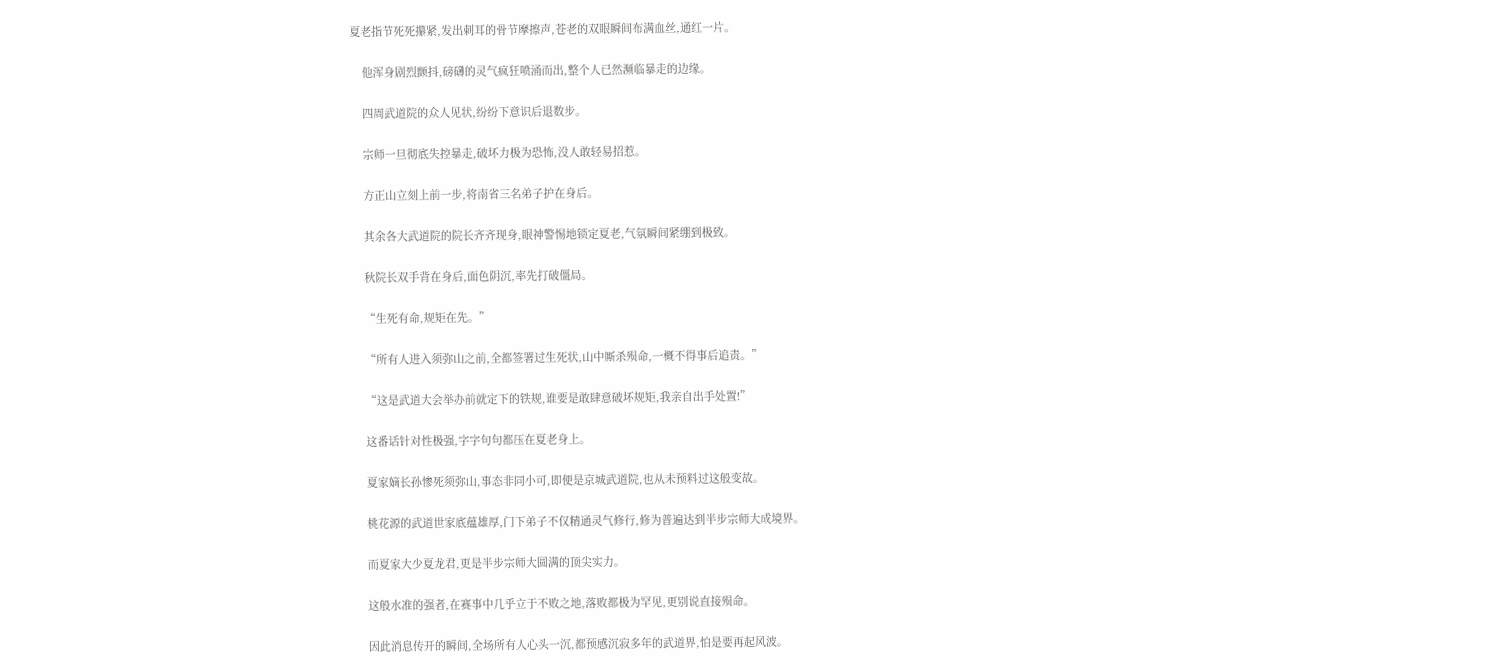夏老指节死死攥紧,发出刺耳的骨节摩擦声,苍老的双眼瞬间布满血丝,通红一片。

    他浑身剧烈颤抖,磅礴的灵气疯狂喷涌而出,整个人已然濒临暴走的边缘。

    四周武道院的众人见状,纷纷下意识后退数步。

    宗师一旦彻底失控暴走,破坏力极为恐怖,没人敢轻易招惹。

    方正山立刻上前一步,将南省三名弟子护在身后。

    其余各大武道院的院长齐齐现身,眼神警惕地锁定夏老,气氛瞬间紧绷到极致。

    秋院长双手背在身后,面色阴沉,率先打破僵局。

    “生死有命,规矩在先。”

    “所有人进入须弥山之前,全都签署过生死状,山中厮杀殒命,一概不得事后追责。”

    “这是武道大会举办前就定下的铁规,谁要是敢肆意破坏规矩,我亲自出手处置!”

    这番话针对性极强,字字句句都压在夏老身上。

    夏家嫡长孙惨死须弥山,事态非同小可,即便是京城武道院,也从未预料过这般变故。

    桃花源的武道世家底蕴雄厚,门下弟子不仅精通灵气修行,修为普遍达到半步宗师大成境界。

    而夏家大少夏龙君,更是半步宗师大圆满的顶尖实力。

    这般水准的强者,在赛事中几乎立于不败之地,落败都极为罕见,更别说直接殒命。

    因此消息传开的瞬间,全场所有人心头一沉,都预感沉寂多年的武道界,怕是要再起风波。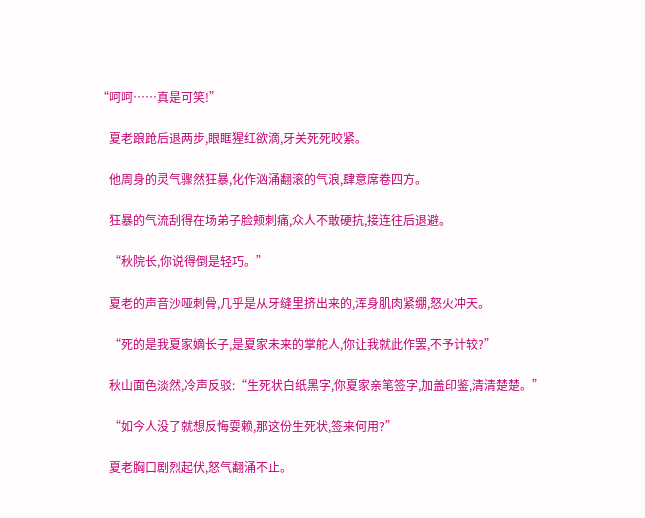“呵呵……真是可笑!”

    夏老踉跄后退两步,眼眶猩红欲滴,牙关死死咬紧。

    他周身的灵气骤然狂暴,化作汹涌翻滚的气浪,肆意席卷四方。

    狂暴的气流刮得在场弟子脸颊刺痛,众人不敢硬抗,接连往后退避。

    “秋院长,你说得倒是轻巧。”

    夏老的声音沙哑刺骨,几乎是从牙缝里挤出来的,浑身肌肉紧绷,怒火冲天。

    “死的是我夏家嫡长子,是夏家未来的掌舵人,你让我就此作罢,不予计较?”

    秋山面色淡然,冷声反驳:“生死状白纸黑字,你夏家亲笔签字,加盖印鉴,清清楚楚。”

    “如今人没了就想反悔耍赖,那这份生死状,签来何用?”

    夏老胸口剧烈起伏,怒气翻涌不止。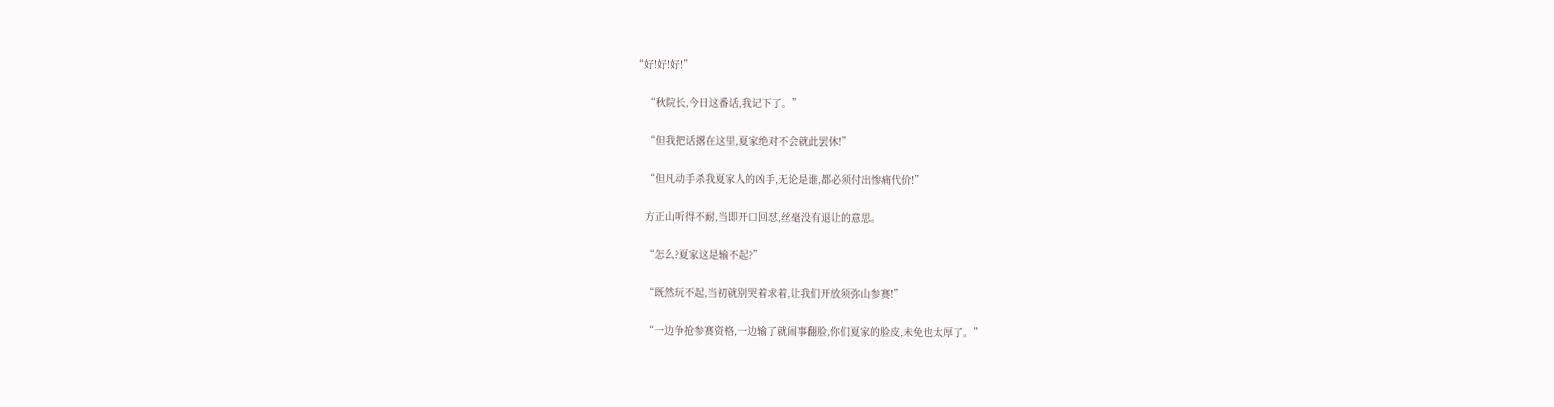“好!好!好!”

    “秋院长,今日这番话,我记下了。”

    “但我把话撂在这里,夏家绝对不会就此罢休!”

    “但凡动手杀我夏家人的凶手,无论是谁,都必须付出惨痛代价!”

    方正山听得不耐,当即开口回怼,丝毫没有退让的意思。

    “怎么?夏家这是输不起?”

    “既然玩不起,当初就别哭着求着,让我们开放须弥山参赛!”

    “一边争抢参赛资格,一边输了就闹事翻脸,你们夏家的脸皮,未免也太厚了。”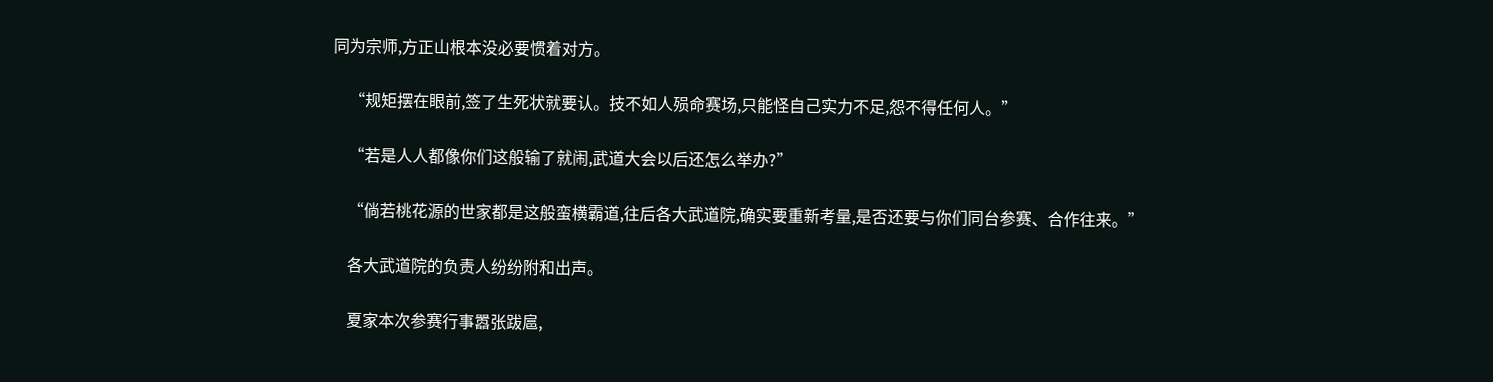同为宗师,方正山根本没必要惯着对方。

    “规矩摆在眼前,签了生死状就要认。技不如人殒命赛场,只能怪自己实力不足,怨不得任何人。”

    “若是人人都像你们这般输了就闹,武道大会以后还怎么举办?”

    “倘若桃花源的世家都是这般蛮横霸道,往后各大武道院,确实要重新考量,是否还要与你们同台参赛、合作往来。”

    各大武道院的负责人纷纷附和出声。

    夏家本次参赛行事嚣张跋扈,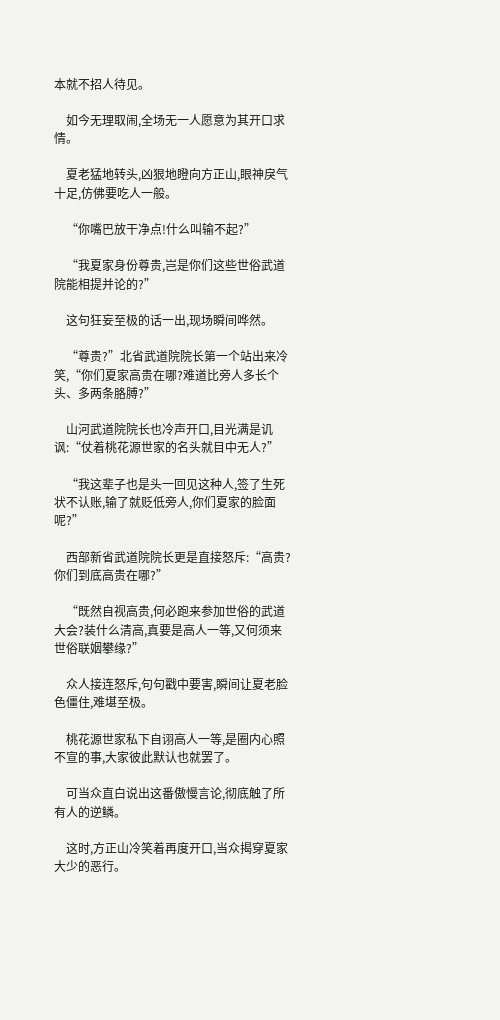本就不招人待见。

    如今无理取闹,全场无一人愿意为其开口求情。

    夏老猛地转头,凶狠地瞪向方正山,眼神戾气十足,仿佛要吃人一般。

    “你嘴巴放干净点!什么叫输不起?”

    “我夏家身份尊贵,岂是你们这些世俗武道院能相提并论的?”

    这句狂妄至极的话一出,现场瞬间哗然。

    “尊贵?”北省武道院院长第一个站出来冷笑,“你们夏家高贵在哪?难道比旁人多长个头、多两条胳膊?”

    山河武道院院长也冷声开口,目光满是讥讽:“仗着桃花源世家的名头就目中无人?”

    “我这辈子也是头一回见这种人,签了生死状不认账,输了就贬低旁人,你们夏家的脸面呢?”

    西部新省武道院院长更是直接怒斥:“高贵?你们到底高贵在哪?”

    “既然自视高贵,何必跑来参加世俗的武道大会?装什么清高,真要是高人一等,又何须来世俗联姻攀缘?”

    众人接连怒斥,句句戳中要害,瞬间让夏老脸色僵住,难堪至极。

    桃花源世家私下自诩高人一等,是圈内心照不宣的事,大家彼此默认也就罢了。

    可当众直白说出这番傲慢言论,彻底触了所有人的逆鳞。

    这时,方正山冷笑着再度开口,当众揭穿夏家大少的恶行。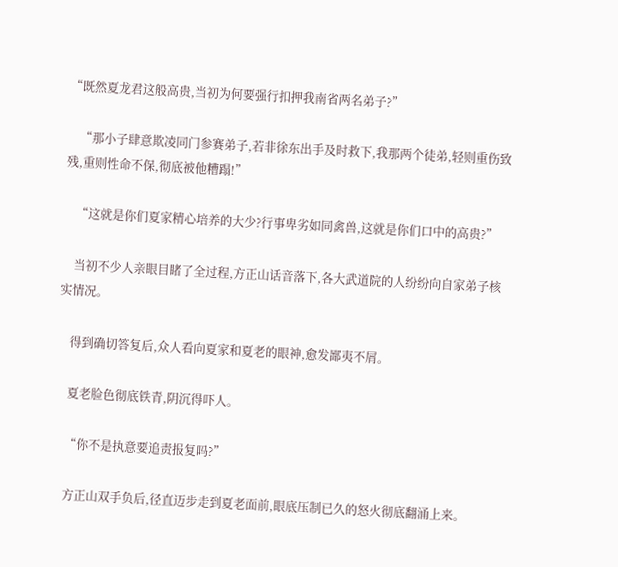“既然夏龙君这般高贵,当初为何要强行扣押我南省两名弟子?”

    “那小子肆意欺凌同门参赛弟子,若非徐东出手及时救下,我那两个徒弟,轻则重伤致残,重则性命不保,彻底被他糟蹋!”

    “这就是你们夏家精心培养的大少?行事卑劣如同禽兽,这就是你们口中的高贵?”

    当初不少人亲眼目睹了全过程,方正山话音落下,各大武道院的人纷纷向自家弟子核实情况。

    得到确切答复后,众人看向夏家和夏老的眼神,愈发鄙夷不屑。

    夏老脸色彻底铁青,阴沉得吓人。

    “你不是执意要追责报复吗?”

    方正山双手负后,径直迈步走到夏老面前,眼底压制已久的怒火彻底翻涌上来。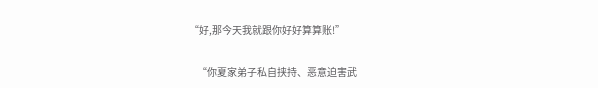“好,那今天我就跟你好好算算账!”

    “你夏家弟子私自挟持、恶意迫害武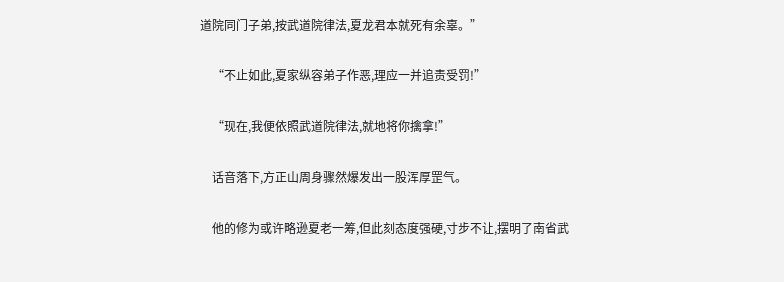道院同门子弟,按武道院律法,夏龙君本就死有余辜。”

    “不止如此,夏家纵容弟子作恶,理应一并追责受罚!”

    “现在,我便依照武道院律法,就地将你擒拿!”

    话音落下,方正山周身骤然爆发出一股浑厚罡气。

    他的修为或许略逊夏老一筹,但此刻态度强硬,寸步不让,摆明了南省武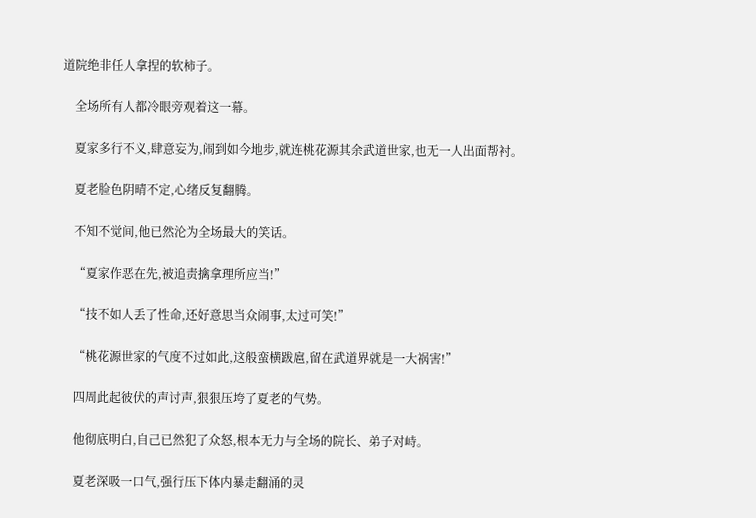道院绝非任人拿捏的软柿子。

    全场所有人都冷眼旁观着这一幕。

    夏家多行不义,肆意妄为,闹到如今地步,就连桃花源其余武道世家,也无一人出面帮衬。

    夏老脸色阴晴不定,心绪反复翻腾。

    不知不觉间,他已然沦为全场最大的笑话。

    “夏家作恶在先,被追责擒拿理所应当!”

    “技不如人丢了性命,还好意思当众闹事,太过可笑!”

    “桃花源世家的气度不过如此,这般蛮横跋扈,留在武道界就是一大祸害!”

    四周此起彼伏的声讨声,狠狠压垮了夏老的气势。

    他彻底明白,自己已然犯了众怒,根本无力与全场的院长、弟子对峙。

    夏老深吸一口气,强行压下体内暴走翻涌的灵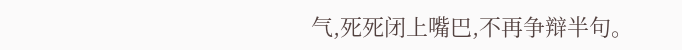气,死死闭上嘴巴,不再争辩半句。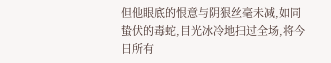但他眼底的恨意与阴狠丝毫未减,如同蛰伏的毒蛇,目光冰冷地扫过全场,将今日所有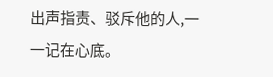出声指责、驳斥他的人,一一记在心底。